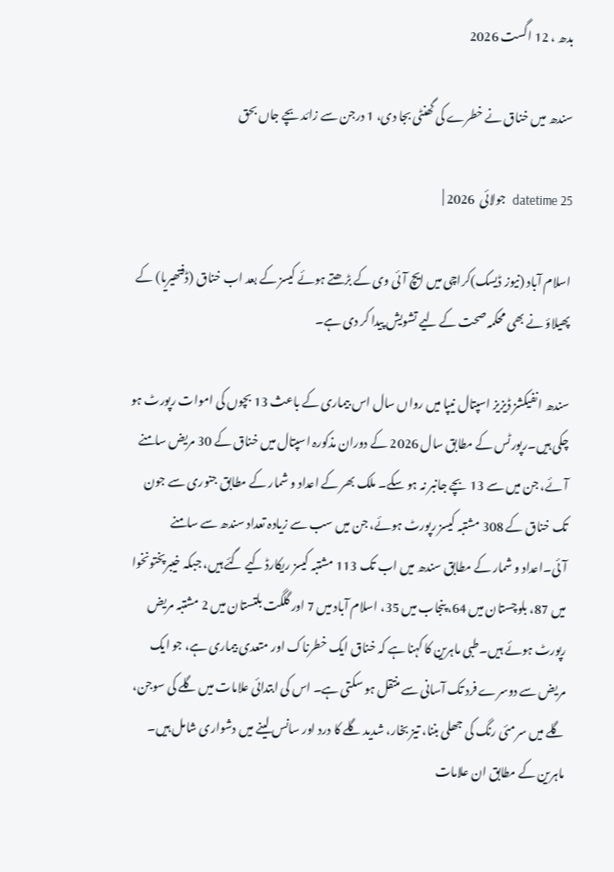بدھ ، 12 اگست 2026

سندھ میں خناق نے خطرے کی گھنٹی بجا دی، 1 درجن سے زائد بچے جاں بحق

datetime 25  جولائی  2026 |

اسلام آباد (نیوز ڈیسک)کراچی میں ایچ آئی وی کے بڑھتے ہوئے کیسز کے بعد اب خناق (ڈفتھیریا) کے پھیلاؤ نے بھی محکمہ صحت کے لیے تشویش پیدا کر دی ہے۔

سندھ انفیکشز ڈیزیز اسپتال نیپا میں رواں سال اس بیماری کے باعث 13 بچوں کی اموات رپورٹ ہو چکی ہیں۔رپورٹس کے مطابق سال 2026 کے دوران مذکورہ اسپتال میں خناق کے 30 مریض سامنے آئے، جن میں سے 13 بچے جانبر نہ ہو سکے۔ ملک بھر کے اعداد و شمار کے مطابق جنوری سے جون تک خناق کے 308 مشتبہ کیسز رپورٹ ہوئے، جن میں سب سے زیادہ تعداد سندھ سے سامنے آئی۔اعداد و شمار کے مطابق سندھ میں اب تک 113 مشتبہ کیسز ریکارڈ کیے گئے ہیں، جبکہ خیبرپختونخوا میں 87، بلوچستان میں 64، پنجاب میں 35، اسلام آباد میں 7 اور گلگت بلتستان میں 2 مشتبہ مریض رپورٹ ہوئے ہیں۔طبی ماہرین کا کہنا ہے کہ خناق ایک خطرناک اور متعدی بیماری ہے، جو ایک مریض سے دوسرے فرد تک آسانی سے منتقل ہو سکتی ہے۔ اس کی ابتدائی علامات میں گلے کی سوجن، گلے میں سرمئی رنگ کی جھلی بننا، تیز بخار، شدید گلے کا درد اور سانس لینے میں دشواری شامل ہیں۔ ماہرین کے مطابق ان علامات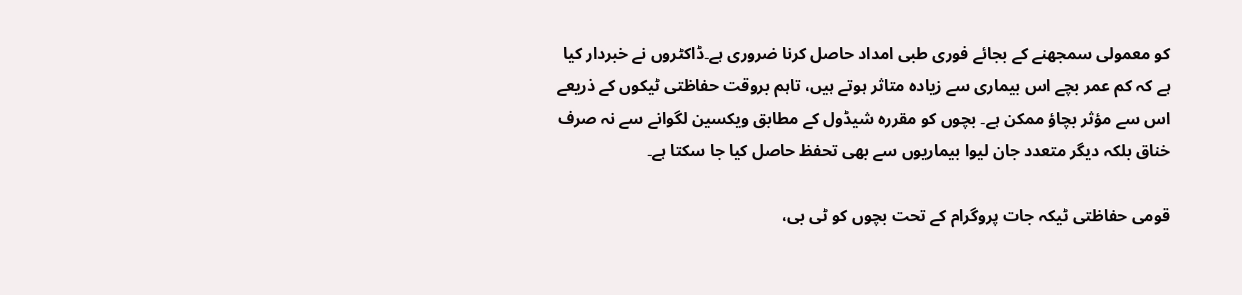کو معمولی سمجھنے کے بجائے فوری طبی امداد حاصل کرنا ضروری ہے۔ڈاکٹروں نے خبردار کیا ہے کہ کم عمر بچے اس بیماری سے زیادہ متاثر ہوتے ہیں، تاہم بروقت حفاظتی ٹیکوں کے ذریعے اس سے مؤثر بچاؤ ممکن ہے۔ بچوں کو مقررہ شیڈول کے مطابق ویکسین لگوانے سے نہ صرف خناق بلکہ دیگر متعدد جان لیوا بیماریوں سے بھی تحفظ حاصل کیا جا سکتا ہے۔

قومی حفاظتی ٹیکہ جات پروگرام کے تحت بچوں کو ٹی بی،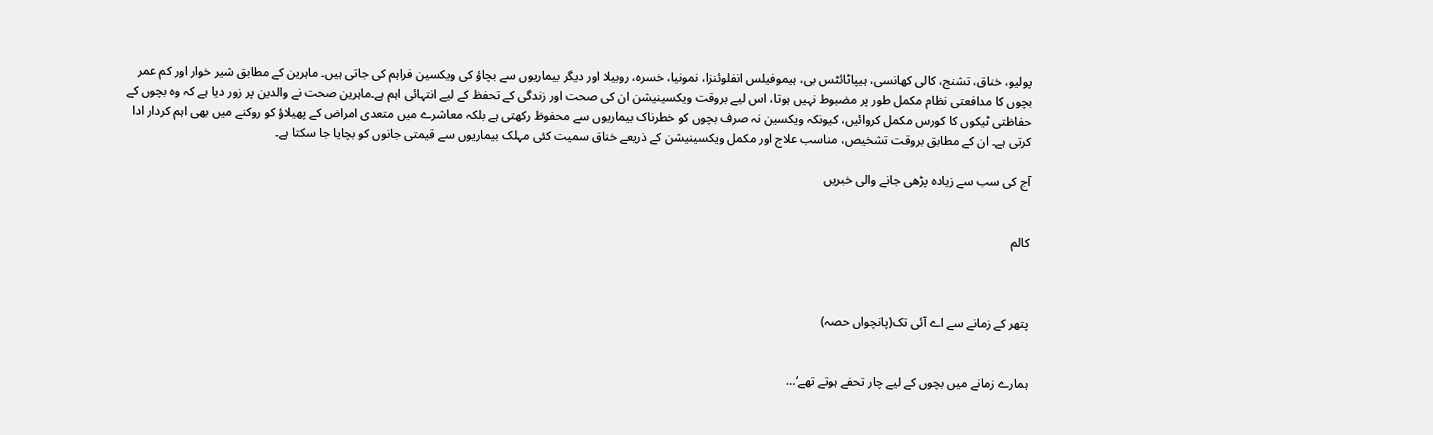پولیو، خناق، تشنج، کالی کھانسی، ہیپاٹائٹس بی، ہیموفیلس انفلوئنزا، نمونیا، خسرہ، روبیلا اور دیگر بیماریوں سے بچاؤ کی ویکسین فراہم کی جاتی ہیں۔ ماہرین کے مطابق شیر خوار اور کم عمر بچوں کا مدافعتی نظام مکمل طور پر مضبوط نہیں ہوتا، اس لیے بروقت ویکسینیشن ان کی صحت اور زندگی کے تحفظ کے لیے انتہائی اہم ہے۔ماہرین صحت نے والدین پر زور دیا ہے کہ وہ بچوں کے حفاظتی ٹیکوں کا کورس مکمل کروائیں، کیونکہ ویکسین نہ صرف بچوں کو خطرناک بیماریوں سے محفوظ رکھتی ہے بلکہ معاشرے میں متعدی امراض کے پھیلاؤ کو روکنے میں بھی اہم کردار ادا کرتی ہے۔ ان کے مطابق بروقت تشخیص، مناسب علاج اور مکمل ویکسینیشن کے ذریعے خناق سمیت کئی مہلک بیماریوں سے قیمتی جانوں کو بچایا جا سکتا ہے۔

آج کی سب سے زیادہ پڑھی جانے والی خبریں


کالم



پتھر کے زمانے سے اے آئی تک(پانچواں حصہ)


ہمارے زمانے میں بچوں کے لیے چار تحفے ہوتے تھے‘…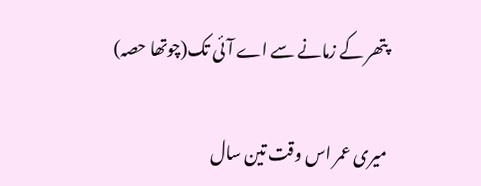پتھر کے زمانے سے اے آئی تک(چوتھا حصہ)

میری عمر اس وقت تین سال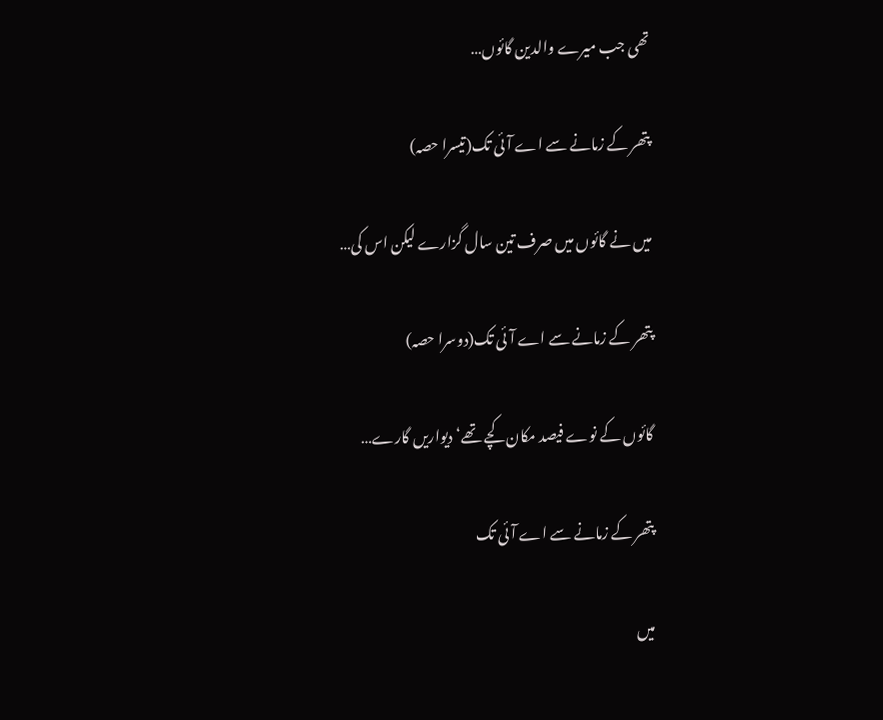تھی جب میرے والدین گائوں…

پتھر کے زمانے سے اے آئی تک(تیسرا حصہ)

میں نے گائوں میں صرف تین سال گزارے لیکن اس کی…

پتھر کے زمانے سے اے آئی تک(دوسرا حصہ)

گائوں کے نوے فیصد مکان کچے تھے‘ دیواریں گارے…

پتھر کے زمانے سے اے آئی تک

میں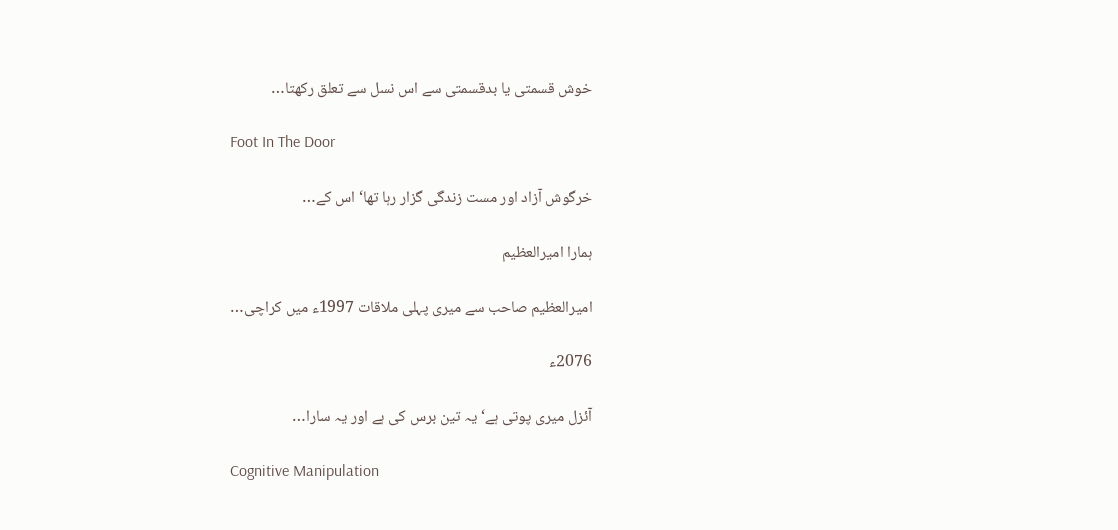خوش قسمتی یا بدقسمتی سے اس نسل سے تعلق رکھتا…

Foot In The Door

خرگوش آزاد اور مست زندگی گزار رہا تھا‘ اس کے…

ہمارا امیرالعظیم

امیرالعظیم صاحب سے میری پہلی ملاقات 1997ء میں کراچی…

2076ء

آئزل میری پوتی ہے‘ یہ تین برس کی ہے اور یہ سارا…

Cognitive Manipulation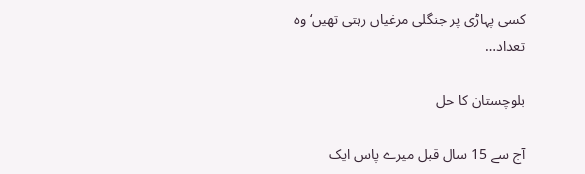کسی پہاڑی پر جنگلی مرغیاں رہتی تھیں‘ وہ تعداد…

بلوچستان کا حل

آج سے 15 سال قبل میرے پاس ایک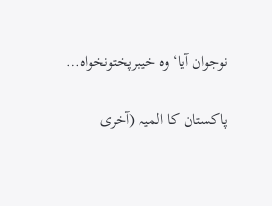نوجوان آیا‘ وہ خیبرپختونخواہ…

پاکستان کا المیہ (آخری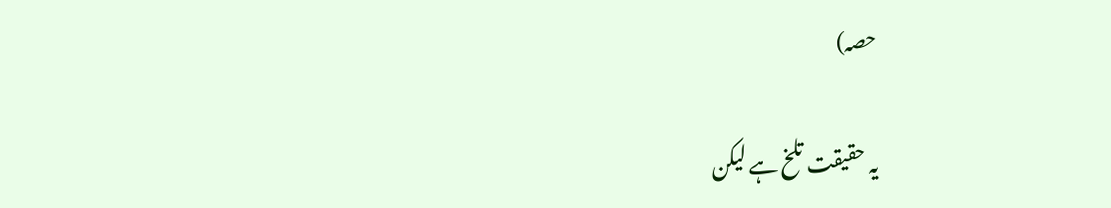حصہ)

یہ حقیقت تلخ ہے لیکن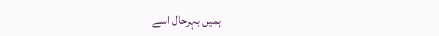ہمیں بہرحال اسے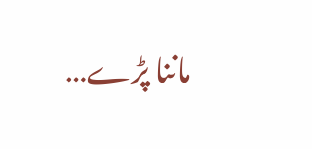ماننا پڑے…